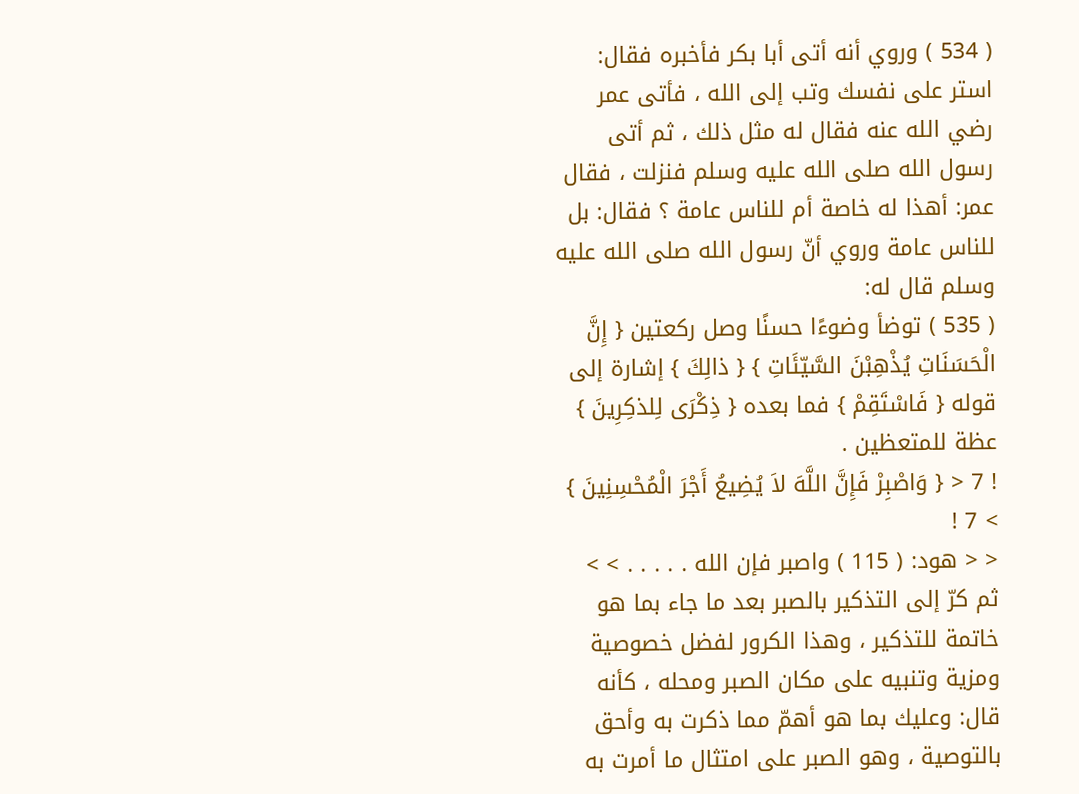( 534 ) وروي أنه أتى أبا بكر فأخبره فقال: استر على نفسك وتب إلى الله ، فأتى عمر رضي الله عنه فقال له مثل ذلك ، ثم أتى رسول الله صلى الله عليه وسلم فنزلت ، فقال عمر: أهذا له خاصة أم للناس عامة ؟ فقال: بل للناس عامة وروي أنّ رسول الله صلى الله عليه وسلم قال له:
( 535 ) توضأ وضوءًا حسنًا وصل ركعتين { إِنَّ الْحَسَنَاتِ يُذْهِبْنَ السَّيّئَاتِ } { ذالِكَ } إشارة إلى قوله { فَاسْتَقِمْ } فما بعده { ذِكْرَى لِلذكِرِينَ } عظة للمتعظين .
! 7 < { وَاصْبِرْ فَإِنَّ اللَّهَ لاَ يُضِيعُ أَجْرَ الْمُحْسِنِينَ } > 7 !
< < هود: ( 115 ) واصبر فإن الله . . . . . > > ثم كرّ إلى التذكير بالصبر بعد ما جاء بما هو خاتمة للتذكير ، وهذا الكرور لفضل خصوصية ومزية وتنبيه على مكان الصبر ومحله ، كأنه قال: وعليك بما هو أهمّ مما ذكرت به وأحق بالتوصية ، وهو الصبر على امتثال ما أمرت به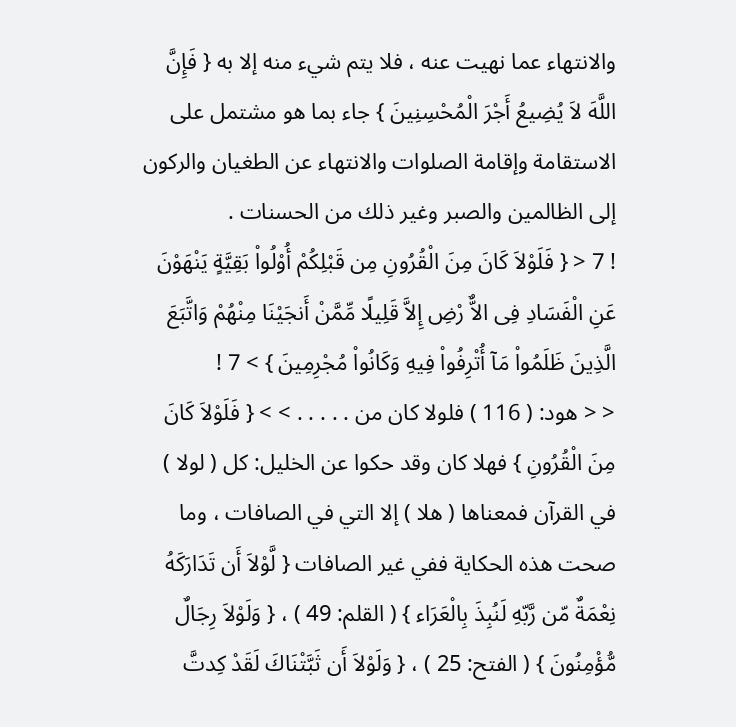والانتهاء عما نهيت عنه ، فلا يتم شيء منه إلا به { فَإِنَّ اللَّهَ لاَ يُضِيعُ أَجْرَ الْمُحْسِنِينَ } جاء بما هو مشتمل على الاستقامة وإقامة الصلوات والانتهاء عن الطغيان والركون إلى الظالمين والصبر وغير ذلك من الحسنات .
! 7 < { فَلَوْلاَ كَانَ مِنَ الْقُرُونِ مِن قَبْلِكُمْ أُوْلُواْ بَقِيَّةٍ يَنْهَوْنَ عَنِ الْفَسَادِ فِى الاٌّ رْضِ إِلاَّ قَلِيلًا مِّمَّنْ أَنجَيْنَا مِنْهُمْ وَاتَّبَعَ الَّذِينَ ظَلَمُواْ مَآ أُتْرِفُواْ فِيهِ وَكَانُواْ مُجْرِمِينَ } > 7 !
< < هود: ( 116 ) فلولا كان من . . . . . > > { فَلَوْلاَ كَانَ مِنَ الْقُرُونِ } فهلا كان وقد حكوا عن الخليل: كل ( لولا ) في القرآن فمعناها ( هلا ) إلا التي في الصافات ، وما صحت هذه الحكاية ففي غير الصافات { لَّوْلاَ أَن تَدَارَكَهُ نِعْمَةٌ مّن رَّبّهِ لَنُبِذَ بِالْعَرَاء } ( القلم: 49 ) ، { وَلَوْلاَ رِجَالٌ مُّؤْمِنُونَ } ( الفتح: 25 ) ، { وَلَوْلاَ أَن ثَبَّتْنَاكَ لَقَدْ كِدتَّ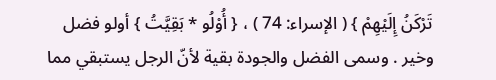تَرْكَنُ إِلَيْهِمْ } ( الإسراء: 74 ) ، { أُوْلُو * بَقِيَّتُ } أولو فضل وخير . وسمى الفضل والجودة بقية لأنّ الرجل يستبقي مما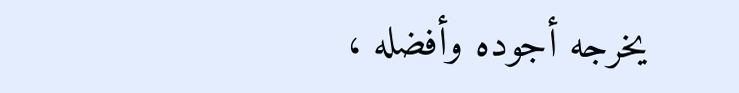يخرجه أجوده وأفضله ،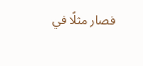فصار مثلًا في